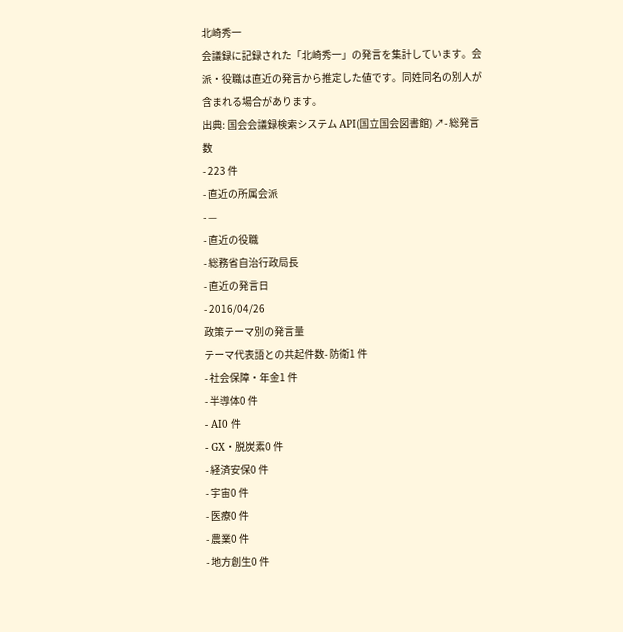北崎秀一
会議録に記録された「北崎秀一」の発言を集計しています。会派・役職は直近の発言から推定した値です。同姓同名の別人が含まれる場合があります。
出典: 国会会議録検索システム API(国立国会図書館) ↗- 総発言数
- 223 件
- 直近の所属会派
- —
- 直近の役職
- 総務省自治行政局長
- 直近の発言日
- 2016/04/26
政策テーマ別の発言量
テーマ代表語との共起件数- 防衛1 件
- 社会保障・年金1 件
- 半導体0 件
- AI0 件
- GX・脱炭素0 件
- 経済安保0 件
- 宇宙0 件
- 医療0 件
- 農業0 件
- 地方創生0 件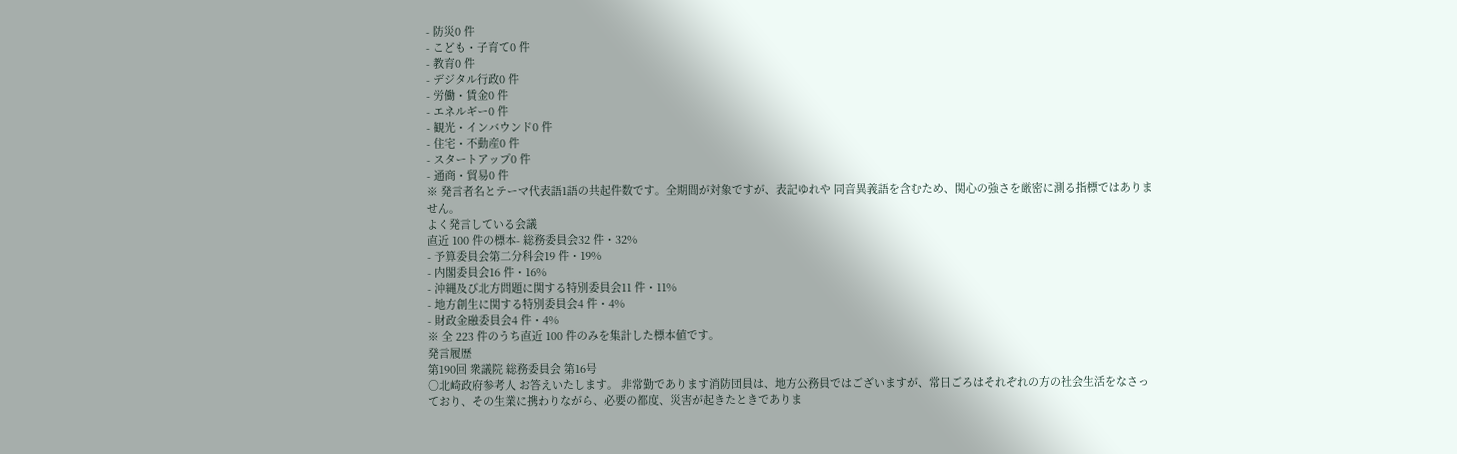- 防災0 件
- こども・子育て0 件
- 教育0 件
- デジタル行政0 件
- 労働・賃金0 件
- エネルギー0 件
- 観光・インバウンド0 件
- 住宅・不動産0 件
- スタートアップ0 件
- 通商・貿易0 件
※ 発言者名とテーマ代表語1語の共起件数です。全期間が対象ですが、表記ゆれや 同音異義語を含むため、関心の強さを厳密に測る指標ではありません。
よく発言している会議
直近 100 件の標本- 総務委員会32 件・32%
- 予算委員会第二分科会19 件・19%
- 内閣委員会16 件・16%
- 沖縄及び北方問題に関する特別委員会11 件・11%
- 地方創生に関する特別委員会4 件・4%
- 財政金融委員会4 件・4%
※ 全 223 件のうち直近 100 件のみを集計した標本値です。
発言履歴
第190回 衆議院 総務委員会 第16号
○北崎政府参考人 お答えいたします。 非常勤であります消防団員は、地方公務員ではございますが、常日ごろはそれぞれの方の社会生活をなさっており、その生業に携わりながら、必要の都度、災害が起きたときでありま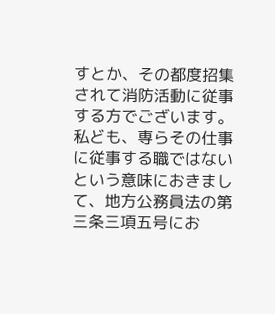すとか、その都度招集されて消防活動に従事する方でございます。 私ども、専らその仕事に従事する職ではないという意味におきまして、地方公務員法の第三条三項五号にお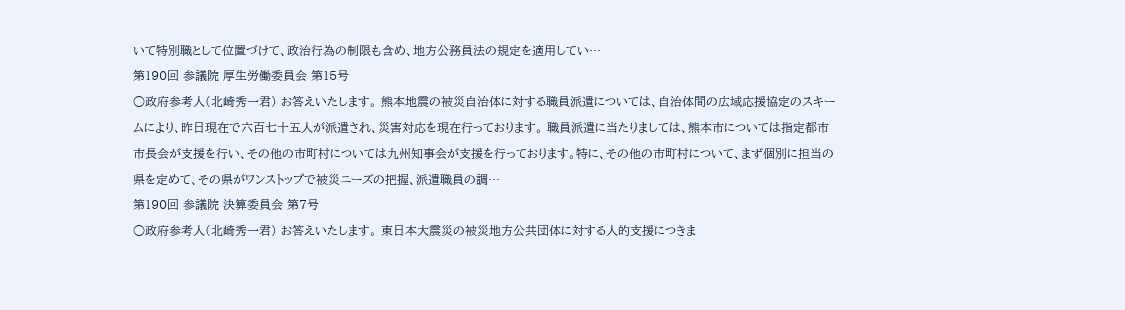いて特別職として位置づけて、政治行為の制限も含め、地方公務員法の規定を適用してい…
第190回 参議院 厚生労働委員会 第15号
○政府参考人(北崎秀一君) お答えいたします。 熊本地震の被災自治体に対する職員派遣については、自治体間の広域応援協定のスキームにより、昨日現在で六百七十五人が派遣され、災害対応を現在行っております。 職員派遣に当たりましては、熊本市については指定都市市長会が支援を行い、その他の市町村については九州知事会が支援を行っております。特に、その他の市町村について、まず個別に担当の県を定めて、その県がワンストップで被災ニーズの把握、派遣職員の調…
第190回 参議院 決算委員会 第7号
○政府参考人(北崎秀一君) お答えいたします。 東日本大震災の被災地方公共団体に対する人的支援につきま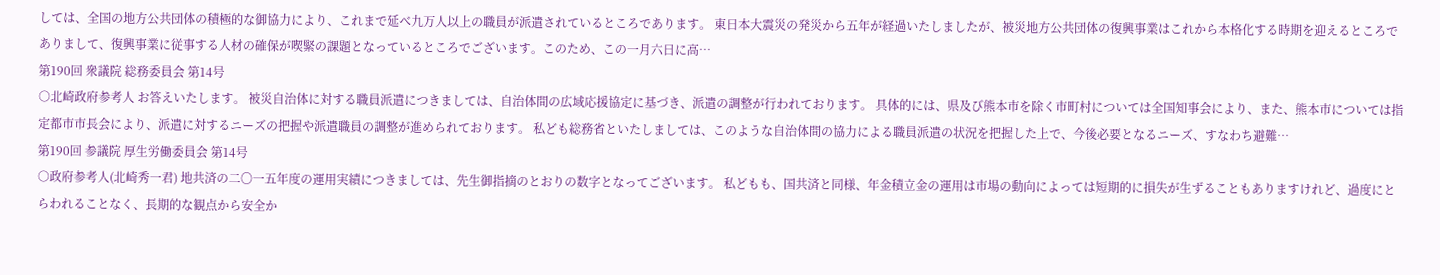しては、全国の地方公共団体の積極的な御協力により、これまで延べ九万人以上の職員が派遣されているところであります。 東日本大震災の発災から五年が経過いたしましたが、被災地方公共団体の復興事業はこれから本格化する時期を迎えるところでありまして、復興事業に従事する人材の確保が喫緊の課題となっているところでございます。このため、この一月六日に高…
第190回 衆議院 総務委員会 第14号
○北崎政府参考人 お答えいたします。 被災自治体に対する職員派遣につきましては、自治体間の広域応援協定に基づき、派遣の調整が行われております。 具体的には、県及び熊本市を除く市町村については全国知事会により、また、熊本市については指定都市市長会により、派遣に対するニーズの把握や派遣職員の調整が進められております。 私ども総務省といたしましては、このような自治体間の協力による職員派遣の状況を把握した上で、今後必要となるニーズ、すなわち避難…
第190回 参議院 厚生労働委員会 第14号
○政府参考人(北崎秀一君) 地共済の二〇一五年度の運用実績につきましては、先生御指摘のとおりの数字となってございます。 私どもも、国共済と同様、年金積立金の運用は市場の動向によっては短期的に損失が生ずることもありますけれど、過度にとらわれることなく、長期的な観点から安全か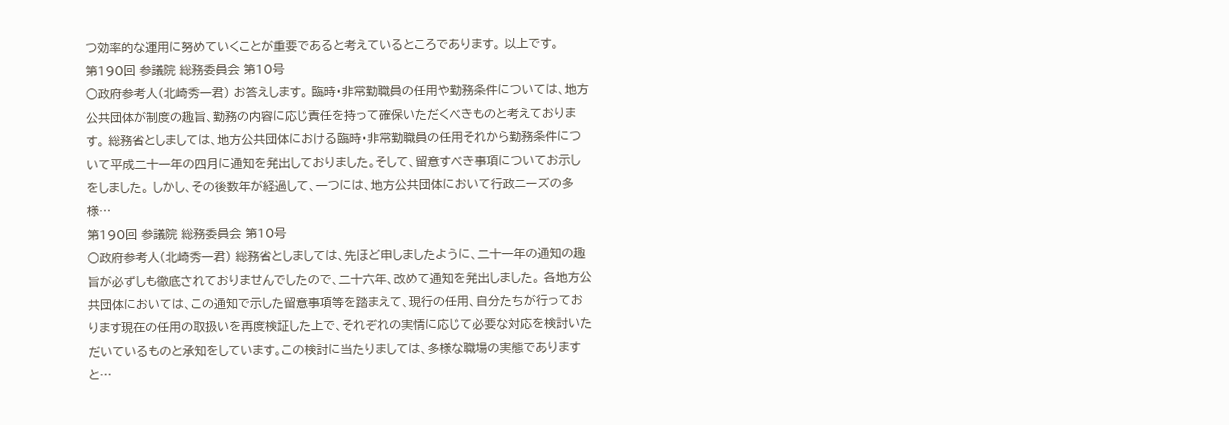つ効率的な運用に努めていくことが重要であると考えているところであります。 以上です。
第190回 参議院 総務委員会 第10号
○政府参考人(北崎秀一君) お答えします。 臨時・非常勤職員の任用や勤務条件については、地方公共団体が制度の趣旨、勤務の内容に応じ責任を持って確保いただくべきものと考えております。 総務省としましては、地方公共団体における臨時・非常勤職員の任用それから勤務条件について平成二十一年の四月に通知を発出しておりました。そして、留意すべき事項についてお示しをしました。 しかし、その後数年が経過して、一つには、地方公共団体において行政ニーズの多様…
第190回 参議院 総務委員会 第10号
○政府参考人(北崎秀一君) 総務省としましては、先ほど申しましたように、二十一年の通知の趣旨が必ずしも徹底されておりませんでしたので、二十六年、改めて通知を発出しました。 各地方公共団体においては、この通知で示した留意事項等を踏まえて、現行の任用、自分たちが行っております現在の任用の取扱いを再度検証した上で、それぞれの実情に応じて必要な対応を検討いただいているものと承知をしています。この検討に当たりましては、多様な職場の実態でありますと…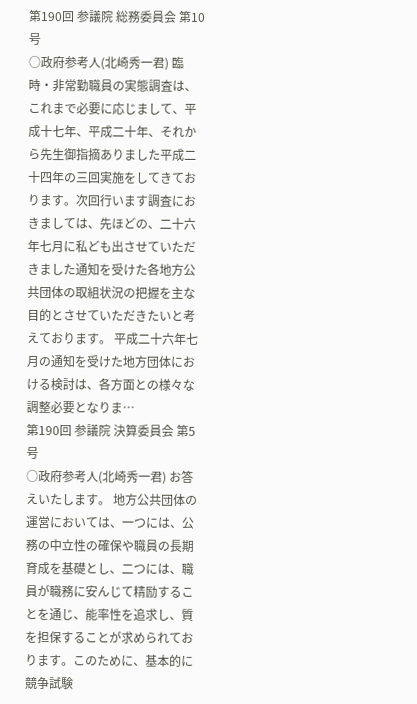第190回 参議院 総務委員会 第10号
○政府参考人(北崎秀一君) 臨時・非常勤職員の実態調査は、これまで必要に応じまして、平成十七年、平成二十年、それから先生御指摘ありました平成二十四年の三回実施をしてきております。次回行います調査におきましては、先ほどの、二十六年七月に私ども出させていただきました通知を受けた各地方公共団体の取組状況の把握を主な目的とさせていただきたいと考えております。 平成二十六年七月の通知を受けた地方団体における検討は、各方面との様々な調整必要となりま…
第190回 参議院 決算委員会 第5号
○政府参考人(北崎秀一君) お答えいたします。 地方公共団体の運営においては、一つには、公務の中立性の確保や職員の長期育成を基礎とし、二つには、職員が職務に安んじて精励することを通じ、能率性を追求し、質を担保することが求められております。このために、基本的に競争試験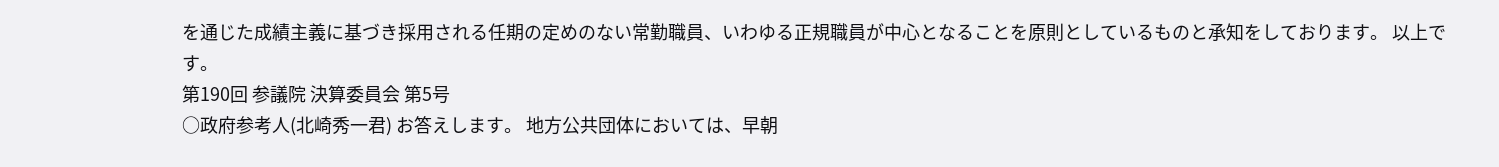を通じた成績主義に基づき採用される任期の定めのない常勤職員、いわゆる正規職員が中心となることを原則としているものと承知をしております。 以上です。
第190回 参議院 決算委員会 第5号
○政府参考人(北崎秀一君) お答えします。 地方公共団体においては、早朝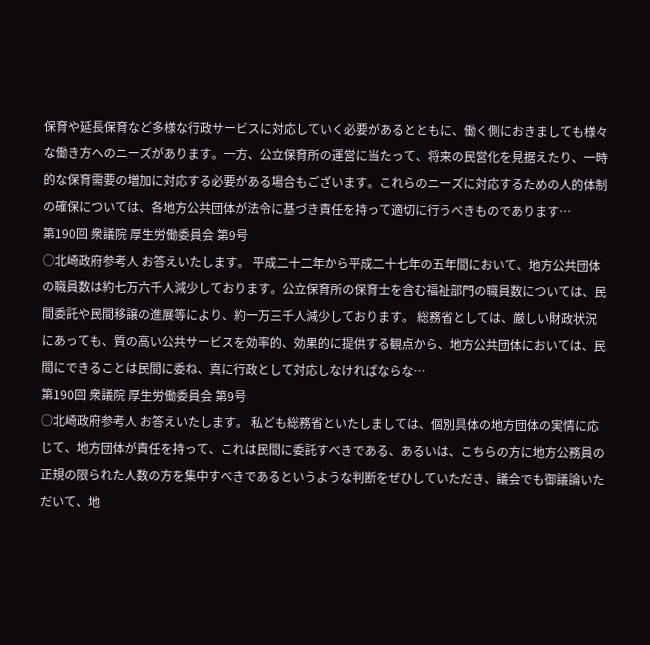保育や延長保育など多様な行政サービスに対応していく必要があるとともに、働く側におきましても様々な働き方へのニーズがあります。一方、公立保育所の運営に当たって、将来の民営化を見据えたり、一時的な保育需要の増加に対応する必要がある場合もございます。これらのニーズに対応するための人的体制の確保については、各地方公共団体が法令に基づき責任を持って適切に行うべきものであります…
第190回 衆議院 厚生労働委員会 第9号
○北崎政府参考人 お答えいたします。 平成二十二年から平成二十七年の五年間において、地方公共団体の職員数は約七万六千人減少しております。公立保育所の保育士を含む福祉部門の職員数については、民間委託や民間移譲の進展等により、約一万三千人減少しております。 総務省としては、厳しい財政状況にあっても、質の高い公共サービスを効率的、効果的に提供する観点から、地方公共団体においては、民間にできることは民間に委ね、真に行政として対応しなければならな…
第190回 衆議院 厚生労働委員会 第9号
○北崎政府参考人 お答えいたします。 私ども総務省といたしましては、個別具体の地方団体の実情に応じて、地方団体が責任を持って、これは民間に委託すべきである、あるいは、こちらの方に地方公務員の正規の限られた人数の方を集中すべきであるというような判断をぜひしていただき、議会でも御議論いただいて、地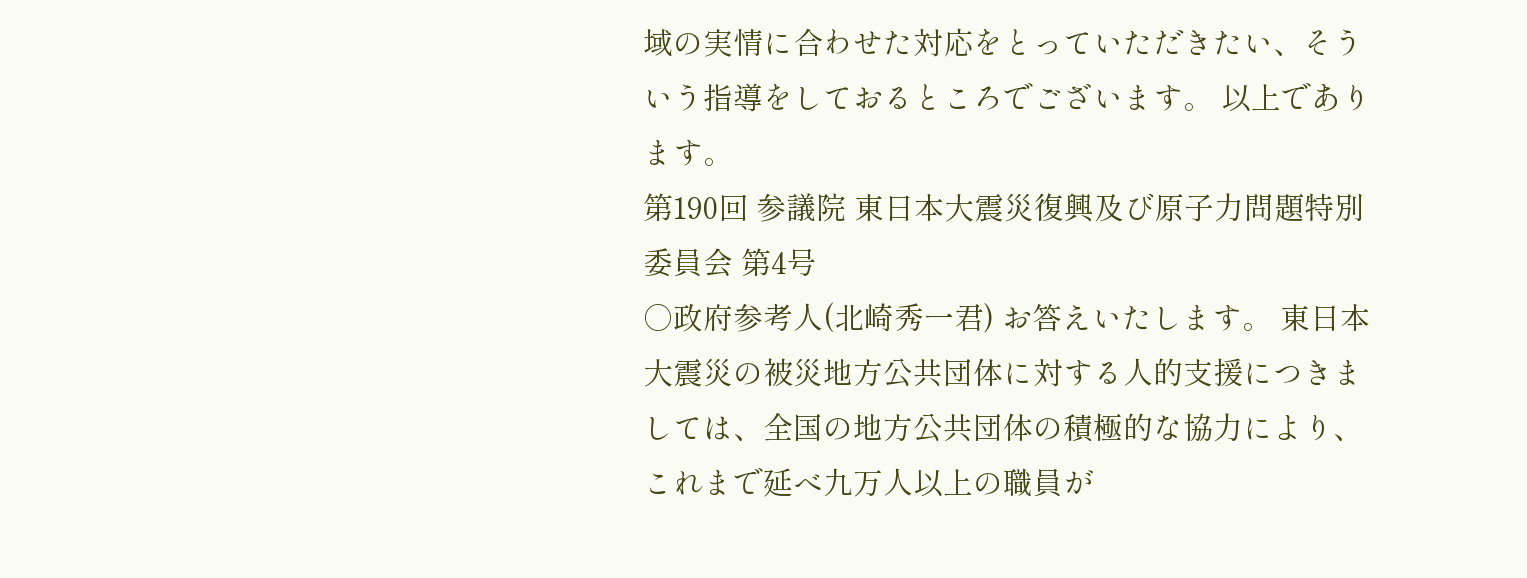域の実情に合わせた対応をとっていただきたい、そういう指導をしておるところでございます。 以上であります。
第190回 参議院 東日本大震災復興及び原子力問題特別委員会 第4号
○政府参考人(北崎秀一君) お答えいたします。 東日本大震災の被災地方公共団体に対する人的支援につきましては、全国の地方公共団体の積極的な協力により、これまで延べ九万人以上の職員が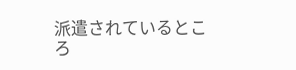派遣されているところ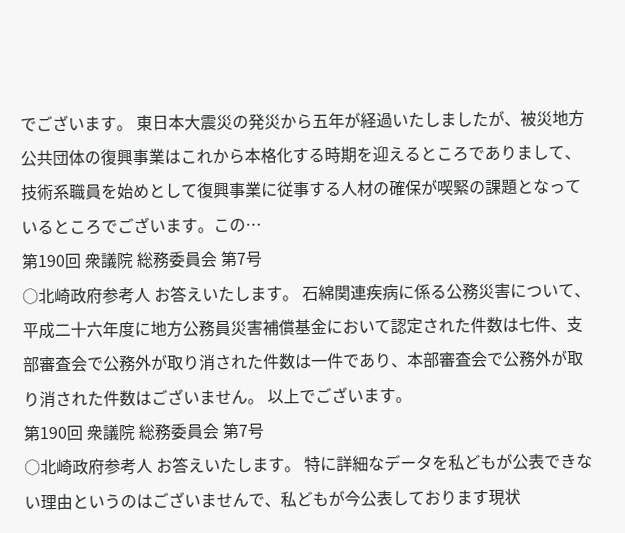でございます。 東日本大震災の発災から五年が経過いたしましたが、被災地方公共団体の復興事業はこれから本格化する時期を迎えるところでありまして、技術系職員を始めとして復興事業に従事する人材の確保が喫緊の課題となっているところでございます。この…
第190回 衆議院 総務委員会 第7号
○北崎政府参考人 お答えいたします。 石綿関連疾病に係る公務災害について、平成二十六年度に地方公務員災害補償基金において認定された件数は七件、支部審査会で公務外が取り消された件数は一件であり、本部審査会で公務外が取り消された件数はございません。 以上でございます。
第190回 衆議院 総務委員会 第7号
○北崎政府参考人 お答えいたします。 特に詳細なデータを私どもが公表できない理由というのはございませんで、私どもが今公表しております現状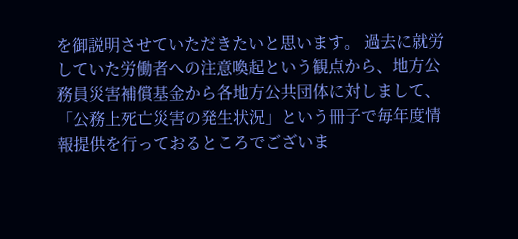を御説明させていただきたいと思います。 過去に就労していた労働者への注意喚起という観点から、地方公務員災害補償基金から各地方公共団体に対しまして、「公務上死亡災害の発生状況」という冊子で毎年度情報提供を行っておるところでございま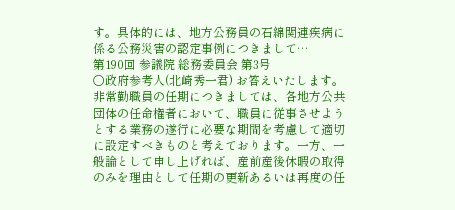す。具体的には、地方公務員の石綿関連疾病に係る公務災害の認定事例につきまして…
第190回 参議院 総務委員会 第3号
○政府参考人(北崎秀一君) お答えいたします。 非常勤職員の任期につきましては、各地方公共団体の任命権者において、職員に従事させようとする業務の遂行に必要な期間を考慮して適切に設定すべきものと考えております。一方、一般論として申し上げれば、産前産後休暇の取得のみを理由として任期の更新あるいは再度の任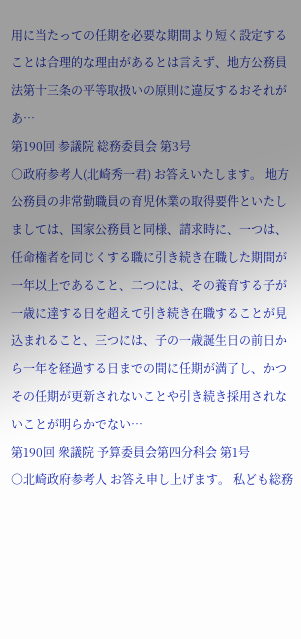用に当たっての任期を必要な期間より短く設定することは合理的な理由があるとは言えず、地方公務員法第十三条の平等取扱いの原則に違反するおそれがあ…
第190回 参議院 総務委員会 第3号
○政府参考人(北崎秀一君) お答えいたします。 地方公務員の非常勤職員の育児休業の取得要件といたしましては、国家公務員と同様、請求時に、一つは、任命権者を同じくする職に引き続き在職した期間が一年以上であること、二つには、その養育する子が一歳に達する日を超えて引き続き在職することが見込まれること、三つには、子の一歳誕生日の前日から一年を経過する日までの間に任期が満了し、かつその任期が更新されないことや引き続き採用されないことが明らかでない…
第190回 衆議院 予算委員会第四分科会 第1号
○北崎政府参考人 お答え申し上げます。 私ども総務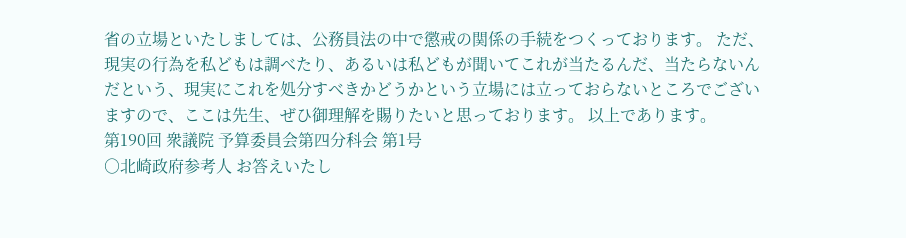省の立場といたしましては、公務員法の中で懲戒の関係の手続をつくっております。 ただ、現実の行為を私どもは調べたり、あるいは私どもが聞いてこれが当たるんだ、当たらないんだという、現実にこれを処分すべきかどうかという立場には立っておらないところでございますので、ここは先生、ぜひ御理解を賜りたいと思っております。 以上であります。
第190回 衆議院 予算委員会第四分科会 第1号
○北崎政府参考人 お答えいたし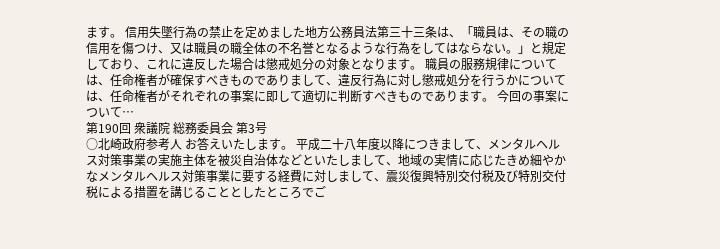ます。 信用失墜行為の禁止を定めました地方公務員法第三十三条は、「職員は、その職の信用を傷つけ、又は職員の職全体の不名誉となるような行為をしてはならない。」と規定しており、これに違反した場合は懲戒処分の対象となります。 職員の服務規律については、任命権者が確保すべきものでありまして、違反行為に対し懲戒処分を行うかについては、任命権者がそれぞれの事案に即して適切に判断すべきものであります。 今回の事案について…
第190回 衆議院 総務委員会 第3号
○北崎政府参考人 お答えいたします。 平成二十八年度以降につきまして、メンタルヘルス対策事業の実施主体を被災自治体などといたしまして、地域の実情に応じたきめ細やかなメンタルヘルス対策事業に要する経費に対しまして、震災復興特別交付税及び特別交付税による措置を講じることとしたところでご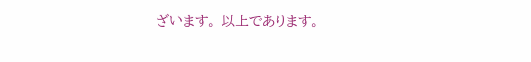ざいます。 以上であります。